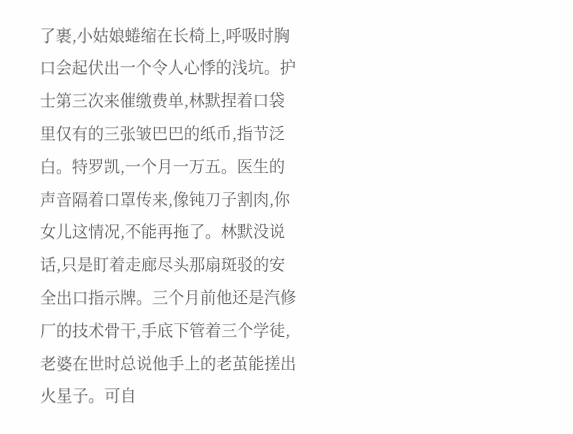了裹,小姑娘蜷缩在长椅上,呼吸时胸口会起伏出一个令人心悸的浅坑。护士第三次来催缴费单,林默捏着口袋里仅有的三张皱巴巴的纸币,指节泛白。特罗凯,一个月一万五。医生的声音隔着口罩传来,像钝刀子割肉,你女儿这情况,不能再拖了。林默没说话,只是盯着走廊尽头那扇斑驳的安全出口指示牌。三个月前他还是汽修厂的技术骨干,手底下管着三个学徒,老婆在世时总说他手上的老茧能搓出火星子。可自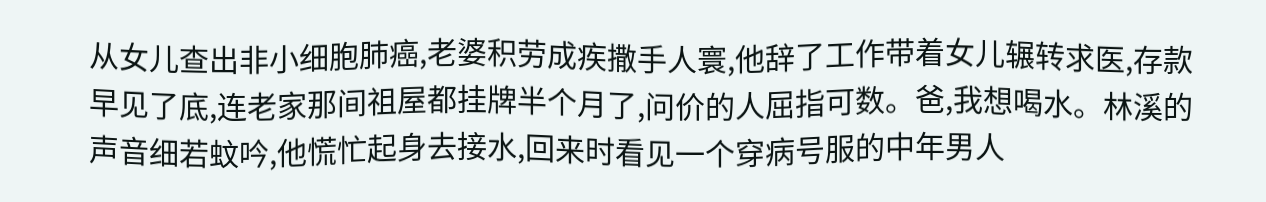从女儿查出非小细胞肺癌,老婆积劳成疾撒手人寰,他辞了工作带着女儿辗转求医,存款早见了底,连老家那间祖屋都挂牌半个月了,问价的人屈指可数。爸,我想喝水。林溪的声音细若蚊吟,他慌忙起身去接水,回来时看见一个穿病号服的中年男人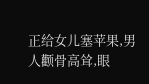正给女儿塞苹果,男人颧骨高耸,眼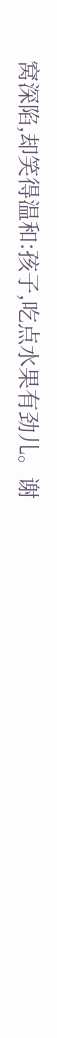窝深陷,却笑得温和:孩子,吃点水果有劲儿。谢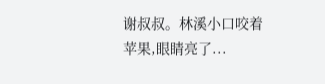谢叔叔。林溪小口咬着苹果,眼睛亮了...